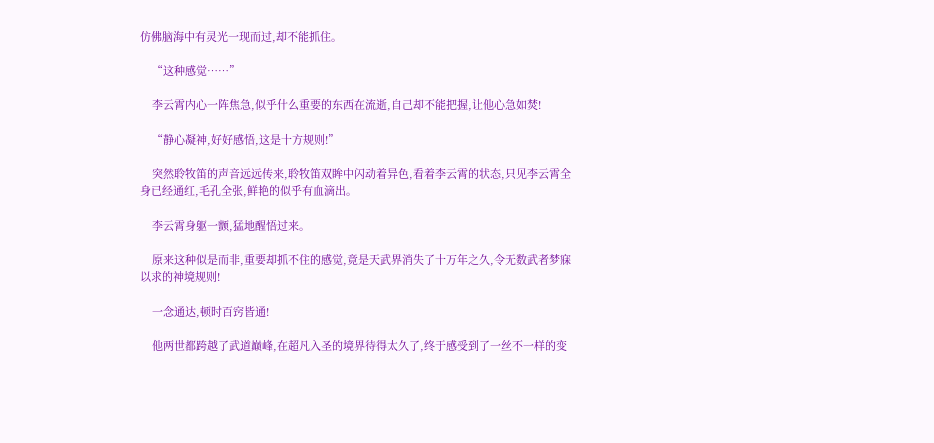仿佛脑海中有灵光一现而过,却不能抓住。

    “这种感觉……”

    李云霄内心一阵焦急,似乎什么重要的东西在流逝,自己却不能把握,让他心急如焚!

    “静心凝神,好好感悟,这是十方规则!”

    突然聆牧笛的声音远远传来,聆牧笛双眸中闪动着异色,看着李云霄的状态,只见李云霄全身已经通红,毛孔全张,鲜艳的似乎有血滴出。

    李云霄身躯一颤,猛地醒悟过来。

    原来这种似是而非,重要却抓不住的感觉,竟是天武界消失了十万年之久,令无数武者梦寐以求的神境规则!

    一念通达,顿时百窍皆通!

    他两世都跨越了武道巅峰,在超凡入圣的境界待得太久了,终于感受到了一丝不一样的变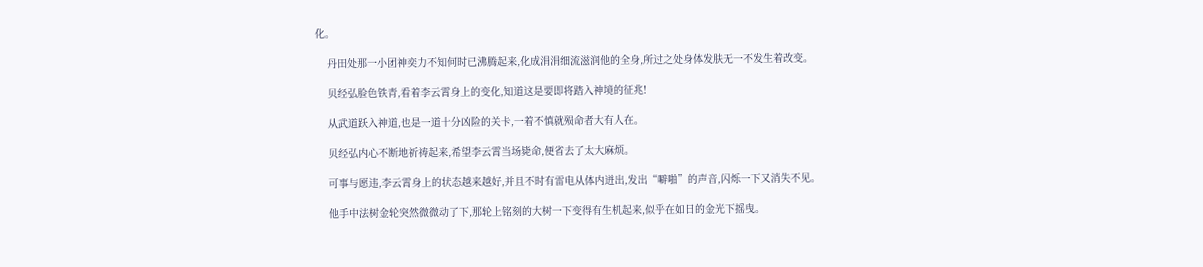化。

    丹田处那一小团神奕力不知何时已沸腾起来,化成涓涓细流滋润他的全身,所过之处身体发肤无一不发生着改变。

    贝经弘脸色铁青,看着李云霄身上的变化,知道这是要即将踏入神境的征兆!

    从武道跃入神道,也是一道十分凶险的关卡,一着不慎就殒命者大有人在。

    贝经弘内心不断地祈祷起来,希望李云霄当场毙命,便省去了太大麻烦。

    可事与愿违,李云霄身上的状态越来越好,并且不时有雷电从体内迸出,发出“噼啪”的声音,闪烁一下又消失不见。

    他手中法树金轮突然微微动了下,那轮上铭刻的大树一下变得有生机起来,似乎在如日的金光下摇曳。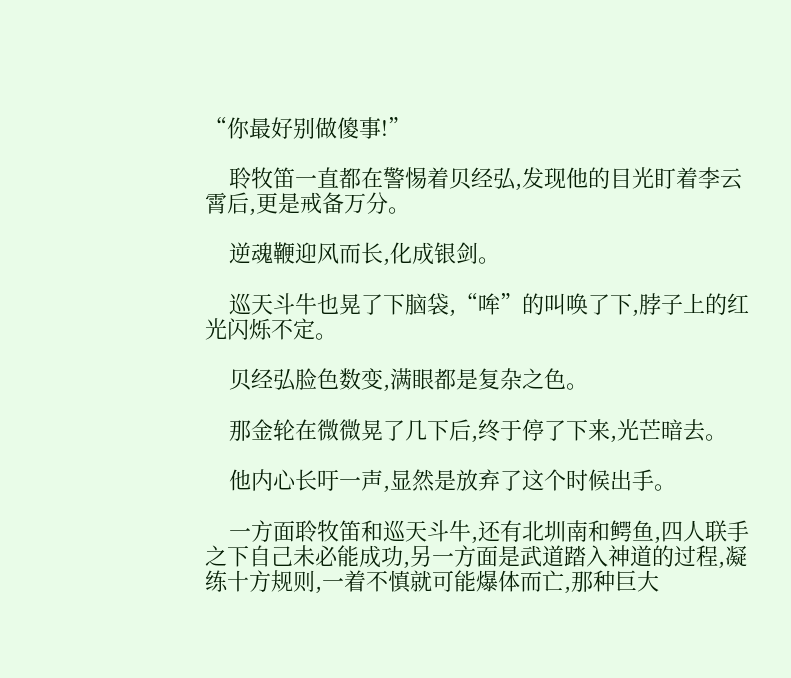“你最好别做傻事!”

    聆牧笛一直都在警惕着贝经弘,发现他的目光盯着李云霄后,更是戒备万分。

    逆魂鞭迎风而长,化成银剑。

    巡天斗牛也晃了下脑袋,“哞”的叫唤了下,脖子上的红光闪烁不定。

    贝经弘脸色数变,满眼都是复杂之色。

    那金轮在微微晃了几下后,终于停了下来,光芒暗去。

    他内心长吁一声,显然是放弃了这个时候出手。

    一方面聆牧笛和巡天斗牛,还有北圳南和鳄鱼,四人联手之下自己未必能成功,另一方面是武道踏入神道的过程,凝练十方规则,一着不慎就可能爆体而亡,那种巨大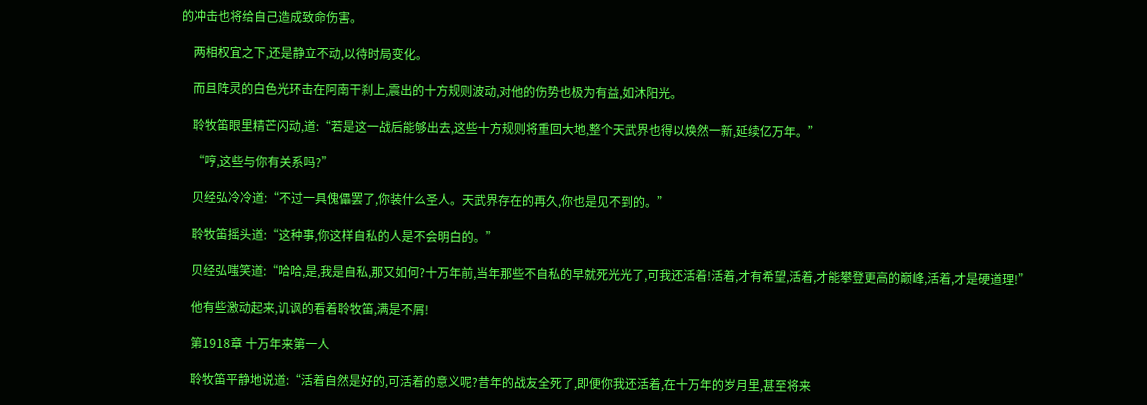的冲击也将给自己造成致命伤害。

    两相权宜之下,还是静立不动,以待时局变化。

    而且阵灵的白色光环击在阿南干刹上,震出的十方规则波动,对他的伤势也极为有益,如沐阳光。

    聆牧笛眼里精芒闪动,道:“若是这一战后能够出去,这些十方规则将重回大地,整个天武界也得以焕然一新,延续亿万年。”

    “哼,这些与你有关系吗?”

    贝经弘冷冷道:“不过一具傀儡罢了,你装什么圣人。天武界存在的再久,你也是见不到的。”

    聆牧笛摇头道:“这种事,你这样自私的人是不会明白的。”

    贝经弘嗤笑道:“哈哈,是,我是自私,那又如何?十万年前,当年那些不自私的早就死光光了,可我还活着!活着,才有希望,活着,才能攀登更高的巅峰,活着,才是硬道理!”

    他有些激动起来,讥讽的看着聆牧笛,满是不屑!

    第1918章 十万年来第一人

    聆牧笛平静地说道:“活着自然是好的,可活着的意义呢?昔年的战友全死了,即便你我还活着,在十万年的岁月里,甚至将来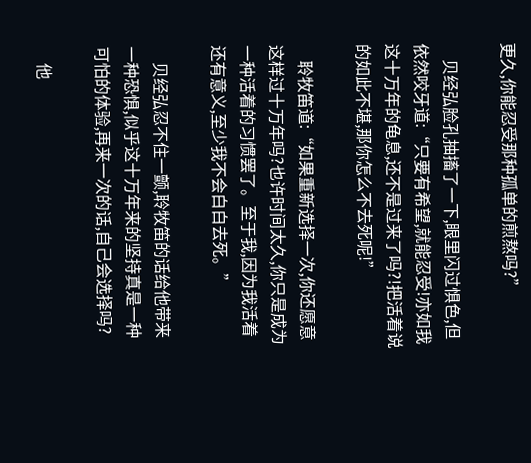更久,你能忍受那种孤单的煎熬吗?”

    贝经弘脸孔抽搐了一下,眼里闪过惧色,但依然咬牙道:“只要有希望,就能忍受!亦如我这十万年的龟息,还不是过来了吗?!把活着说的如此不堪,那你怎么不去死呢!”

    聆牧笛道:“如果重新选择一次,你还愿意这样过十万年吗?也许时间太久,你只是成为一种活着的习惯罢了。至于我,因为我活着还有意义,至少我不会白白去死。”

    贝经弘忍不住一颤,聆牧笛的话给他带来一种恐惧,似乎这十万年来的坚持真是一种可怕的体验,再来一次的话,自己会选择吗?

    他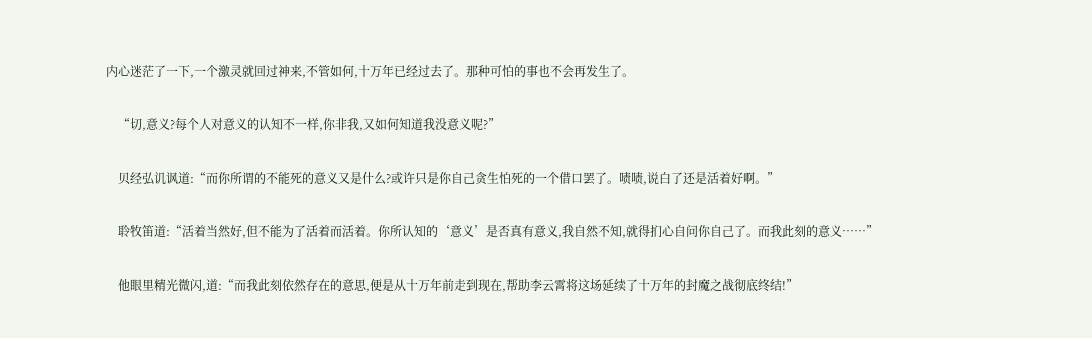内心迷茫了一下,一个激灵就回过神来,不管如何,十万年已经过去了。那种可怕的事也不会再发生了。

    “切,意义?每个人对意义的认知不一样,你非我,又如何知道我没意义呢?”

    贝经弘讥讽道:“而你所谓的不能死的意义又是什么?或许只是你自己贪生怕死的一个借口罢了。啧啧,说白了还是活着好啊。”

    聆牧笛道:“活着当然好,但不能为了活着而活着。你所认知的‘意义’是否真有意义,我自然不知,就得扪心自问你自己了。而我此刻的意义……”

    他眼里精光微闪,道:“而我此刻依然存在的意思,便是从十万年前走到现在,帮助李云霄将这场延续了十万年的封魔之战彻底终结!”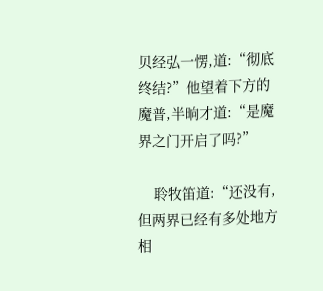贝经弘一愣,道:“彻底终结?”他望着下方的魔普,半晌才道:“是魔界之门开启了吗?”

    聆牧笛道:“还没有,但两界已经有多处地方相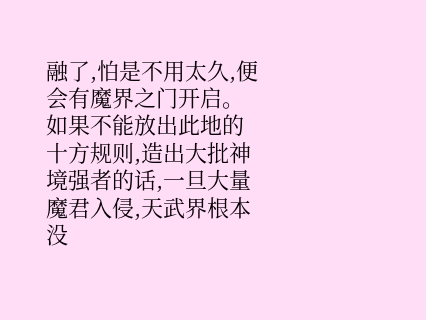融了,怕是不用太久,便会有魔界之门开启。如果不能放出此地的十方规则,造出大批神境强者的话,一旦大量魔君入侵,天武界根本没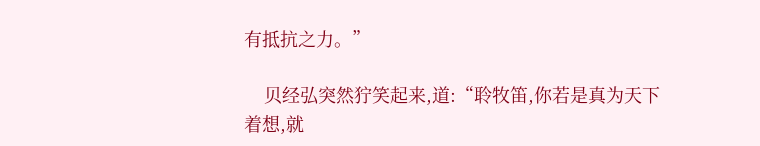有抵抗之力。”

    贝经弘突然狞笑起来,道:“聆牧笛,你若是真为天下着想,就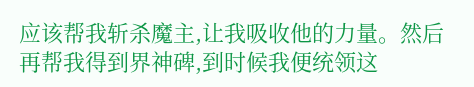应该帮我斩杀魔主,让我吸收他的力量。然后再帮我得到界神碑,到时候我便统领这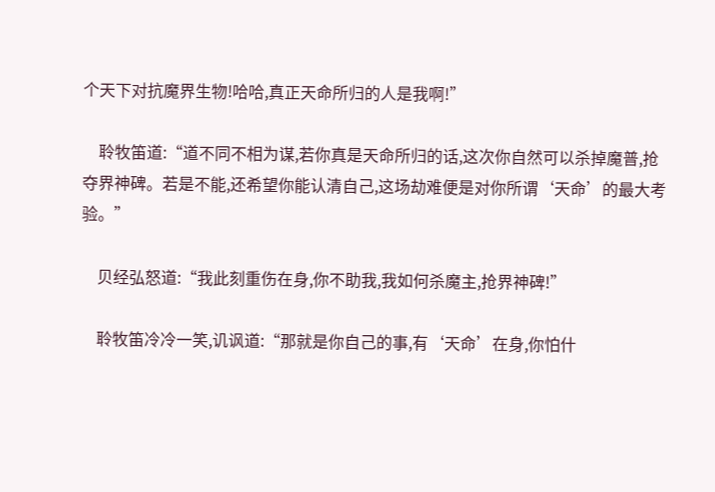个天下对抗魔界生物!哈哈,真正天命所归的人是我啊!”

    聆牧笛道:“道不同不相为谋,若你真是天命所归的话,这次你自然可以杀掉魔普,抢夺界神碑。若是不能,还希望你能认清自己,这场劫难便是对你所谓‘天命’的最大考验。”

    贝经弘怒道:“我此刻重伤在身,你不助我,我如何杀魔主,抢界神碑!”

    聆牧笛冷冷一笑,讥讽道:“那就是你自己的事,有‘天命’在身,你怕什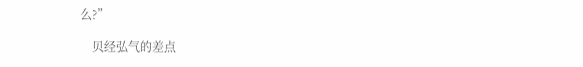么?”

    贝经弘气的差点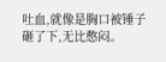吐血,就像是胸口被锤子砸了下,无比憋闷。